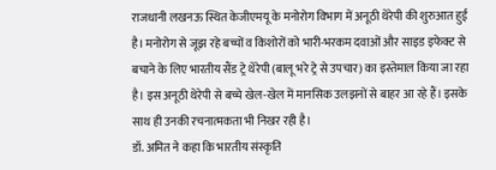राजधानी लखनऊ स्थित केजीएमयू के मनोरोग विभाग में अनूठी थेरेपी की शुरुआत हुई है। मनोरोग से जूझ रहे बच्चों व किशोरों को भारी-भरकम दवाओं और साइड इफेक्ट से बचाने के लिए भारतीय सैंड ट्रे थेरेपी (बालू भरे ट्रे से उपचार) का इस्तेमाल किया जा रहा है। इस अनूठी थेरेपी से बच्चे खेल-खेल में मानसिक उलझनों से बाहर आ रहे हैं। इसके साथ ही उनकी रचनात्मकता भी निखर रही है।
डॉ. अमित ने कहा कि भारतीय संस्कृति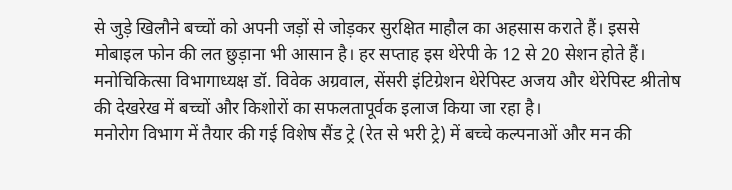से जुड़े खिलौने बच्चों को अपनी जड़ों से जोड़कर सुरक्षित माहौल का अहसास कराते हैं। इससे मोबाइल फोन की लत छुड़ाना भी आसान है। हर सप्ताह इस थेरेपी के 12 से 20 सेशन होते हैं। मनोचिकित्सा विभागाध्यक्ष डॉ. विवेक अग्रवाल, सेंसरी इंटिग्रेशन थेरेपिस्ट अजय और थेरेपिस्ट श्रीतोष की देखरेख में बच्चों और किशोरों का सफलतापूर्वक इलाज किया जा रहा है।
मनोरोग विभाग में तैयार की गई विशेष सैंड ट्रे (रेत से भरी ट्रे) में बच्चे कल्पनाओं और मन की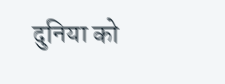दुनिया को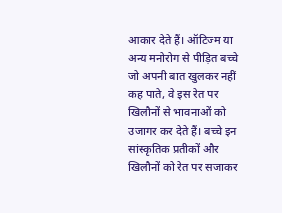आकार देते हैं। ऑटिज्म या अन्य मनोरोग से पीड़ित बच्चे जो अपनी बात खुलकर नहीं कह पाते, वे इस रेत पर खिलौनों से भावनाओं को उजागर कर देते हैं। बच्चे इन सांस्कृतिक प्रतीकों और खिलौनों को रेत पर सजाकर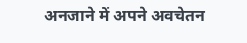अनजाने में अपने अवचेतन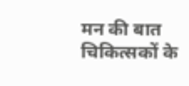मन की बात चिकित्सकों के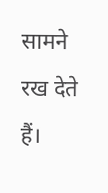सामने रख देते हैं।